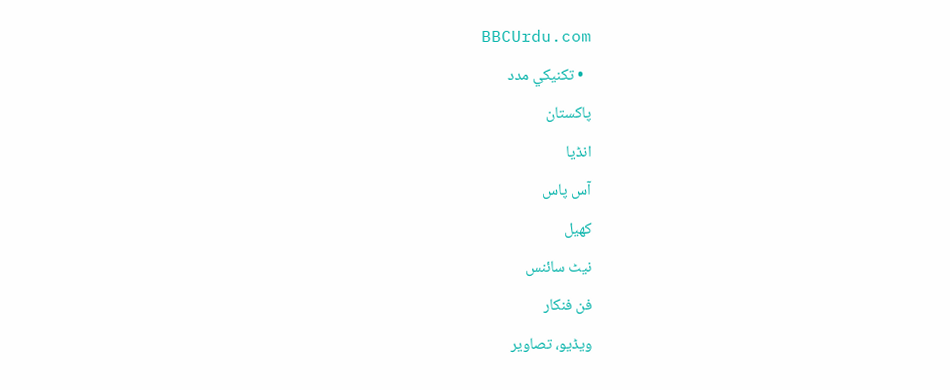BBCUrdu.com
  • تکنيکي مدد
پاکستان
انڈیا
آس پاس
کھیل
نیٹ سائنس
فن فنکار
ویڈیو، تصاویر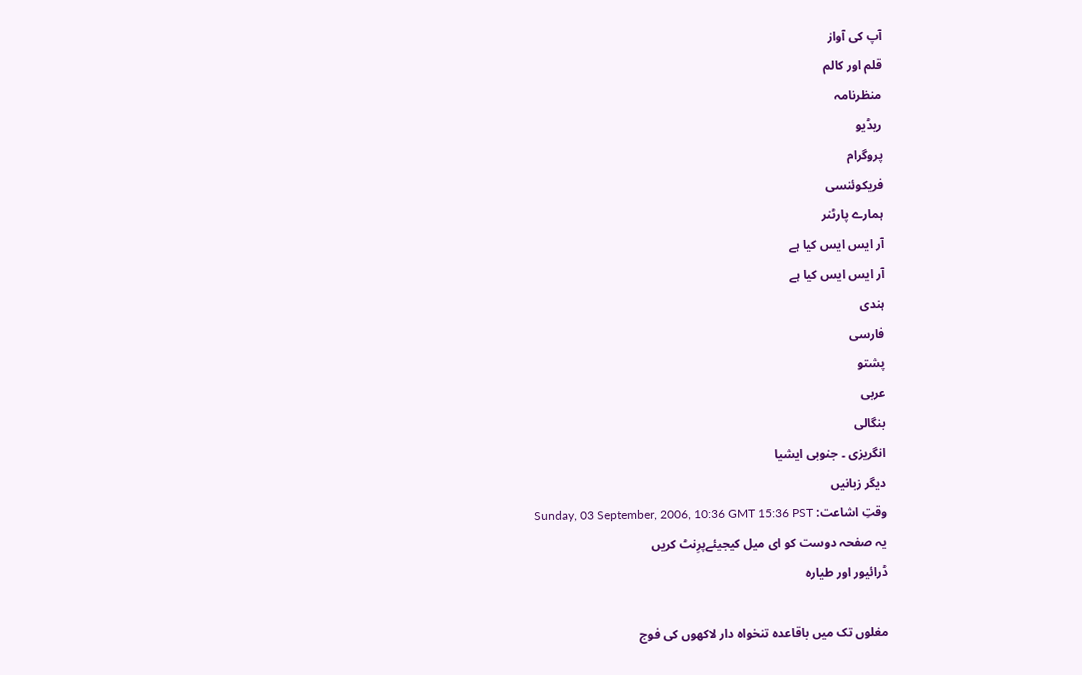آپ کی آواز
قلم اور کالم
منظرنامہ
ریڈیو
پروگرام
فریکوئنسی
ہمارے پارٹنر
آر ایس ایس کیا ہے
آر ایس ایس کیا ہے
ہندی
فارسی
پشتو
عربی
بنگالی
انگریزی ۔ جنوبی ایشیا
دیگر زبانیں
وقتِ اشاعت: Sunday, 03 September, 2006, 10:36 GMT 15:36 PST
یہ صفحہ دوست کو ای میل کیجیئےپرِنٹ کریں
ڈرائیور اور طیارہ

مغلوں تک میں باقاعدہ تنخواہ دار لاکھوں کی فوج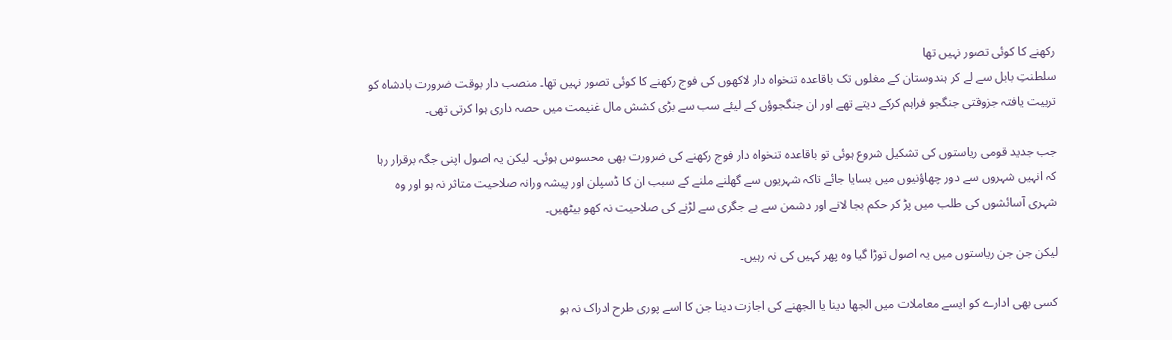رکھنے کا کوئی تصور نہیں تھا
سلطنتِ بابل سے لے کر ہندوستان کے مغلوں تک باقاعدہ تنخواہ دار لاکھوں کی فوج رکھنے کا کوئی تصور نہیں تھا۔ منصب دار بوقت ضرورت بادشاہ کو تربیت یافتہ جزوقتی جنگجو فراہم کرکے دیتے تھے اور ان جنگجوؤں کے لیئے سب سے بڑی کشش مال غنیمت میں حصہ داری ہوا کرتی تھی۔

جب جدید قومی ریاستوں کی تشکیل شروع ہوئی تو باقاعدہ تنخواہ دار فوج رکھنے کی ضرورت بھی محسوس ہوئی۔ لیکن یہ اصول اپنی جگہ برقرار رہا کہ انہیں شہروں سے دور چھاؤنیوں میں بسایا جائے تاکہ شہریوں سے گھلنے ملنے کے سبب ان کا ڈسپلن اور پیشہ ورانہ صلاحیت متاثر نہ ہو اور وہ شہری آسائشوں کی طلب میں پڑ کر حکم بجا لانے اور دشمن سے بے جگری سے لڑنے کی صلاحیت نہ کھو بیٹھیں۔

لیکن جن جن ریاستوں میں یہ اصول توڑا گیا وہ پھر کہیں کی نہ رہیں۔

کسی بھی ادارے کو ایسے معاملات میں الجھا دینا یا الجھنے کی اجازت دینا جن کا اسے پوری طرح ادراک نہ ہو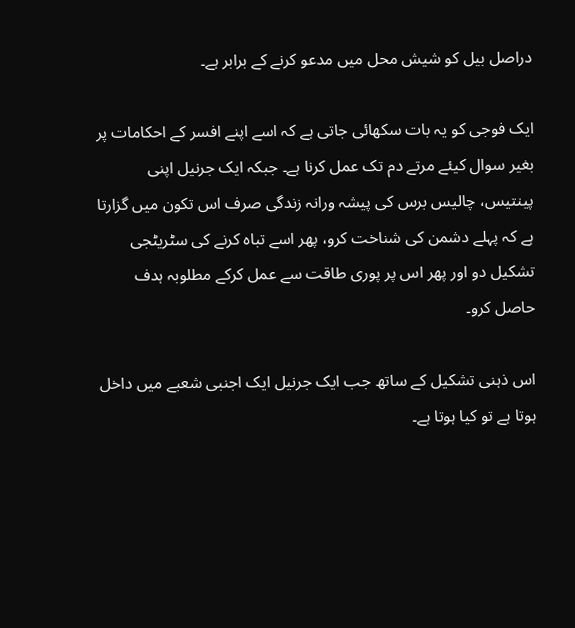دراصل بیل کو شیش محل میں مدعو کرنے کے برابر ہے۔

ایک فوجی کو یہ بات سکھائی جاتی ہے کہ اسے اپنے افسر کے احکامات پر بغیر سوال کیئے مرتے دم تک عمل کرنا ہے۔ جبکہ ایک جرنیل اپنی پینتیس، چالیس برس کی پیشہ ورانہ زندگی صرف اس تکون میں گزارتا ہے کہ پہلے دشمن کی شناخت کرو، پھر اسے تباہ کرنے کی سٹریٹجی تشکیل دو اور پھر اس پر پوری طاقت سے عمل کرکے مطلوبہ ہدف حاصل کرو۔

اس ذہنی تشکیل کے ساتھ جب ایک جرنیل ایک اجنبی شعبے میں داخل ہوتا ہے تو کیا ہوتا ہے۔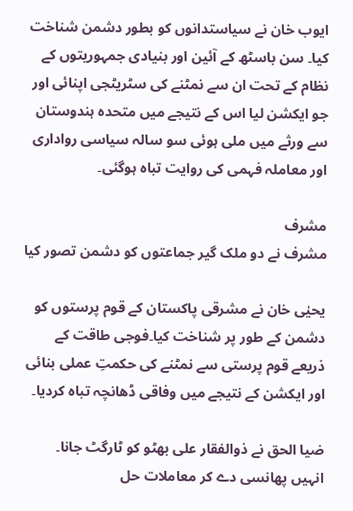ایوب خان نے سیاستدانوں کو بطور دشمن شناخت کیا۔ سن باسٹھ کے آئین اور بنیادی جمہوریتوں کے نظام کے تحت ان سے نمٹنے کی سٹریٹجی اپنائی اور جو ایکشن لیا اس کے نتیجے میں متحدہ ہندوستان سے ورثے میں ملی ہوئی سو سالہ سیاسی رواداری اور معاملہ فہمی کی روایت تباہ ہوگئی۔

مشرف
مشرف نے دو ملک گیر جماعتوں کو دشمن تصور کیا

یحیٰی خان نے مشرقی پاکستان کے قوم پرستوں کو دشمن کے طور پر شناخت کیا۔فوجی طاقت کے ذریعے قوم پرستی سے نمٹنے کی حکمتِ عملی بنائی اور ایکشن کے نتیجے میں وفاقی ڈھانچہ تباہ کردیا۔

ضیا الحق نے ذوالفقار علی بھٹو کو ٹارگٹ جانا۔ انہیں پھانسی دے کر معاملات حل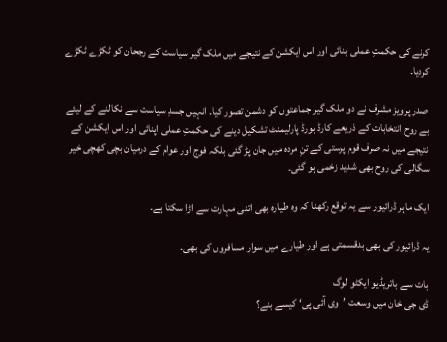کرنے کی حکمتِ عملی بنائی اور اس ایکشن کے نتیجے میں ملک گیر سیاست کے رجحان کو ٹکڑے ٹکڑے کردیا۔

صدر پرویز مشرف نے دو ملک گیر جماعتوں کو دشمن تصور کیا۔ انہیں جسدِ سیاست سے نکالنے کے لیئے بے روح انتخابات کے ذریعے کارڈ بورڈ پارلیمنٹ تشکیل دینے کی حکمتِ عملی اپنائی اور اس ایکشن کے نتیجے میں نہ صرف قوم پرستی کے تنِ مردہ میں جان پڑ گئی بلکہ فوج اور عوام کے درمیان بچی کھچی خیر سگالی کی روح بھی شدید زخمی ہو گئی۔

ایک ماہر ڈرائیور سے یہ توقع رکھنا کہ وہ طیارہ بھی اتنی مہارت سے اڑا سکتا ہے۔

یہ ڈرائیور کی بھی بدقسمتی ہے اور طیارے میں سوار مسافروں کی بھی۔

بات سے باتریڈیو ایکٹو لوگ
ڈی جی خان میں وسعت ’وی آئی پی‘ کیسے بنے؟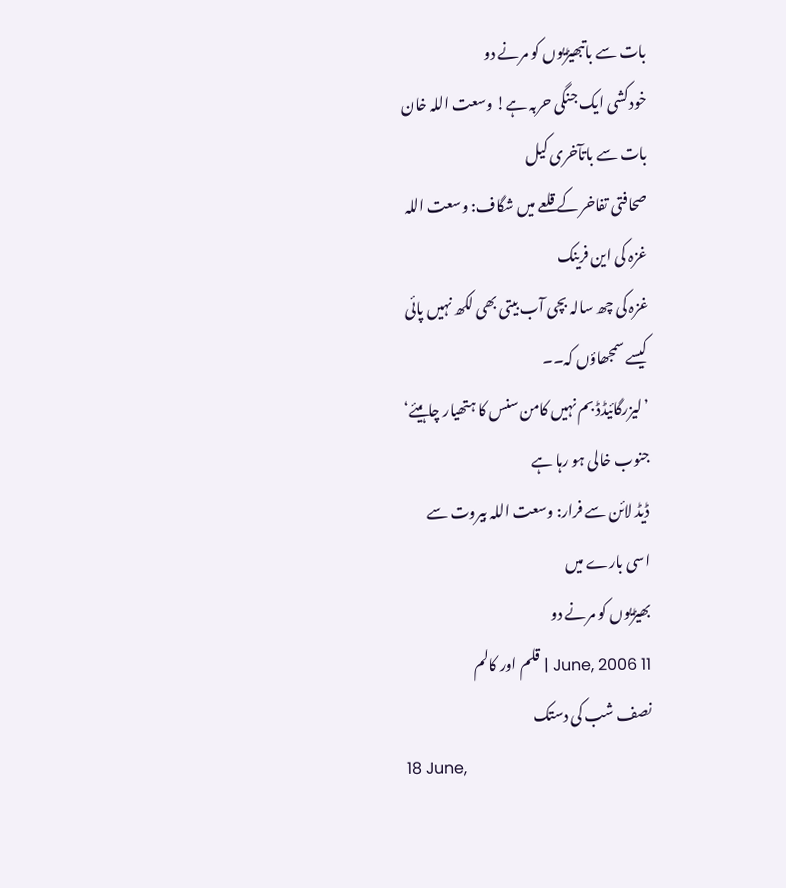بات سے باتبھیڑیوں کو مرنے دو
خودکشی ایک جنگی حربہ ہے! وسعت اللہ خان
بات سے باتآخری کیل
صحافتی تفاخر کے قلعے میں شگاف: وسعت اللہ
غزہ کی این فرینک
غزہ کی چھ سالہ بچی آب بیتی بھی لکھ نہیں پائی
کیسے سمجھاؤں کہ۔۔
’لیزرگائیڈڈ بم نہیں کامن سنس کا ہتھیار چاہیئے‘
جنوب خالی ہو رہا ہے
ڈیڈ لائن سے فرار: وسعت اللہ بیروت سے
اسی بارے میں
بھیڑیوں کو مرنے دو
11 June, 2006 | قلم اور کالم
نصف شب کی دستک
18 June,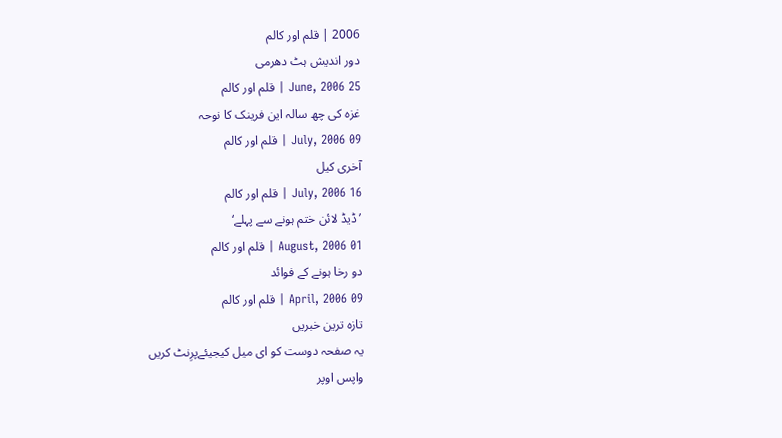2006 | قلم اور کالم
دور اندیش ہٹ دھرمی
25 June, 2006 | قلم اور کالم
غزہ کی چھ سالہ این فرینک کا نوحہ
09 July, 2006 | قلم اور کالم
آخری کیل
16 July, 2006 | قلم اور کالم
’ڈیڈ لائن ختم ہونے سے پہلے‘
01 August, 2006 | قلم اور کالم
دو رخا ہونے کے فوائد
09 April, 2006 | قلم اور کالم
تازہ ترین خبریں
یہ صفحہ دوست کو ای میل کیجیئےپرِنٹ کریں
واپس اوپر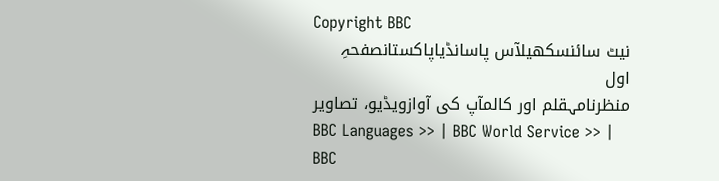Copyright BBC
نیٹ سائنسکھیلآس پاسانڈیاپاکستانصفحہِ اول
منظرنامہقلم اور کالمآپ کی آوازویڈیو، تصاویر
BBC Languages >> | BBC World Service >> | BBC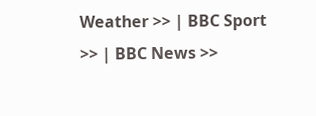Weather >> | BBC Sport >> | BBC News >>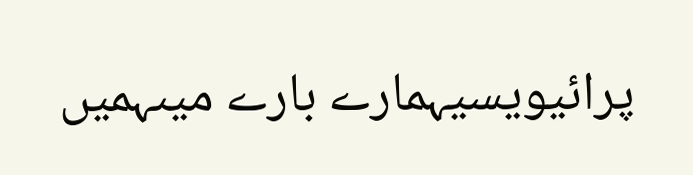پرائیویسیہمارے بارے میںہمیں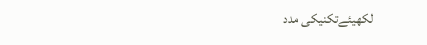لکھیئےتکنیکی مدد